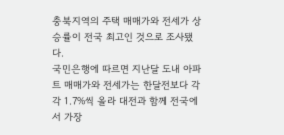충북지역의 주택 매매가와 전세가 상승률이 전국 최고인 것으로 조사됐다.
국민은행에 따르면 지난달 도내 아파트 매매가와 전세가는 한달전보다 각각 1.7%씩 올라 대전과 함께 전국에서 가장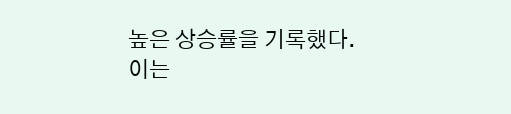높은 상승률을 기록했다.
이는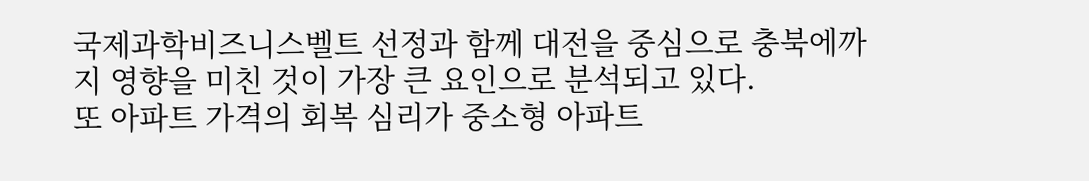국제과학비즈니스벨트 선정과 함께 대전을 중심으로 충북에까지 영향을 미친 것이 가장 큰 요인으로 분석되고 있다.
또 아파트 가격의 회복 심리가 중소형 아파트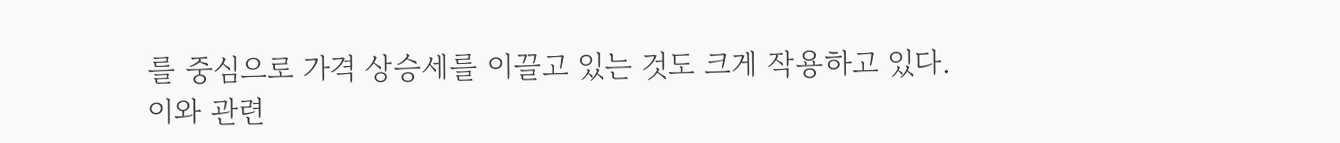를 중심으로 가격 상승세를 이끌고 있는 것도 크게 작용하고 있다.
이와 관련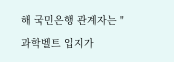해 국민은행 관계자는 "과학벨트 입지가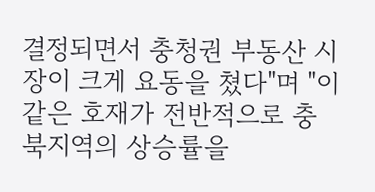결정되면서 충청권 부동산 시장이 크게 요동을 쳤다"며 "이같은 호재가 전반적으로 충북지역의 상승률을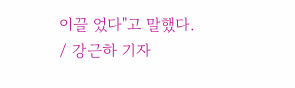이끌 었다"고 말했다.
/ 강근하 기자